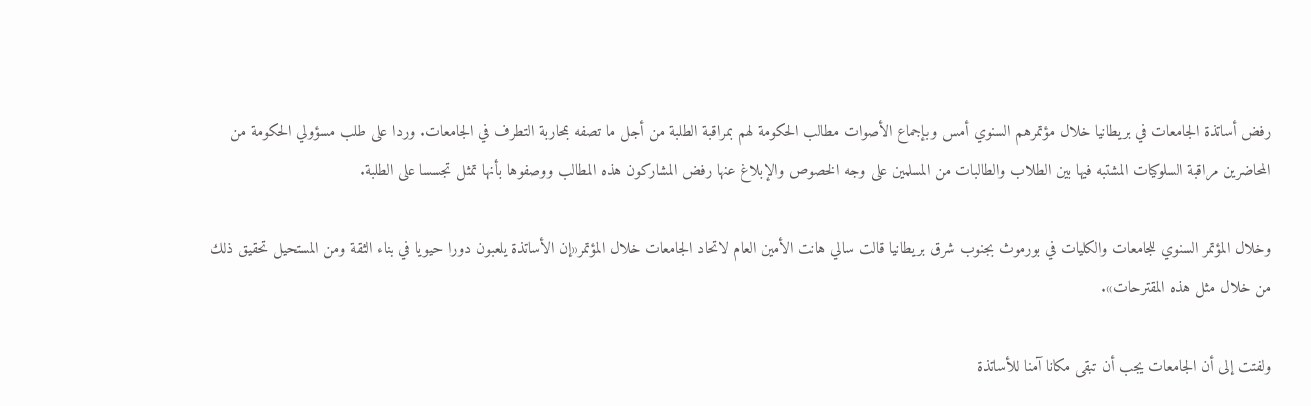رفض أساتذة الجامعات في بريطانيا خلال مؤتمرهم السنوي أمس وبإجماع الأصوات مطالب الحكومة لهم بمراقبة الطلبة من أجل ما تصفه بمحاربة التطرف في الجامعات. وردا على طلب مسؤولي الحكومة من المحاضرين مراقبة السلوكيات المشتبه فيها بين الطلاب والطالبات من المسلمين على وجه الخصوص والإبلاغ عنها رفض المشاركون هذه المطالب ووصفوها بأنها تمثل تجسسا على الطلبة.

وخلال المؤتمر السنوي للجامعات والكليات في بورموث بجنوب شرق بريطانيا قالت سالي هانت الأمين العام لاتحاد الجامعات خلال المؤتمر«إن الأساتذة يلعبون دورا حيويا في بناء الثقة ومن المستحيل تحقيق ذلك من خلال مثل هذه المقترحات».

ولفتت إلى أن الجامعات يجب أن تبقى مكانا آمنا للأساتذة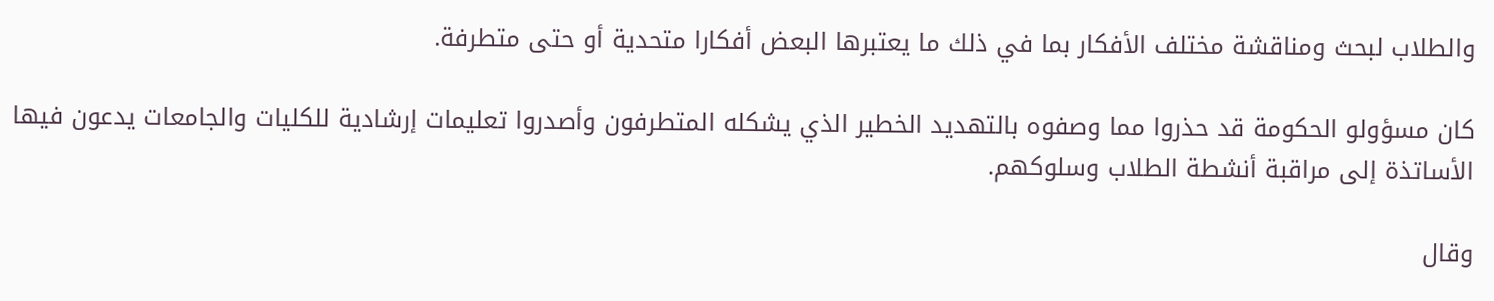والطلاب لبحث ومناقشة مختلف الأفكار بما في ذلك ما يعتبرها البعض أفكارا متحدية أو حتى متطرفة.

كان مسؤولو الحكومة قد حذروا مما وصفوه بالتهديد الخطير الذي يشكله المتطرفون وأصدروا تعليمات إرشادية للكليات والجامعات يدعون فيها الأساتذة إلى مراقبة أنشطة الطلاب وسلوكهم.

وقال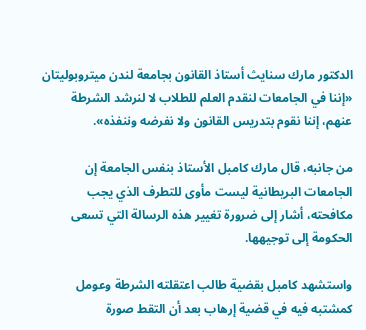الدكتور مارك سنايث أستاذ القانون بجامعة لندن ميتروبوليتان «إننا في الجامعات لنقدم العلم للطلاب لا لنرشد الشرطة عنهم، إننا نقوم بتدريس القانون ولا نفرضه وننفذه».

من جانبه، قال مارك كامبل الأستاذ بنفس الجامعة إن الجامعات البريطانية ليست مأوى للتطرف الذي يجب مكافحته، أشار إلى ضرورة تغيير هذه الرسالة التي تسعى الحكومة إلى توجيهها.

واستشهد كامبل بقضية طالب اعتقلته الشرطة وعومل كمشتبه فيه في قضية إرهاب بعد أن التقط صورة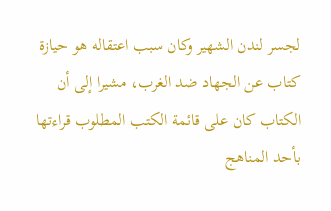لجسر لندن الشهير وكان سبب اعتقاله هو حيازة كتاب عن الجهاد ضد الغرب، مشيرا إلى أن الكتاب كان على قائمة الكتب المطلوب قراءتها بأحد المناهج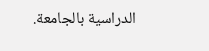الدراسية بالجامعة.